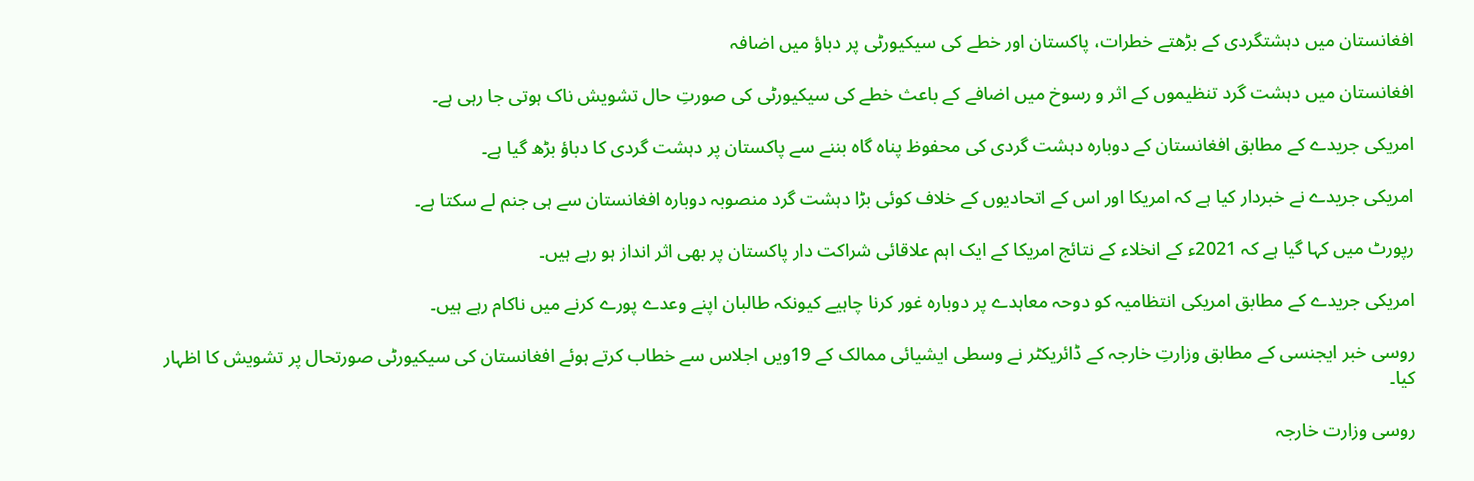افغانستان میں دہشتگردی کے بڑھتے خطرات، پاکستان اور خطے کی سیکیورٹی پر دباؤ میں اضافہ

افغانستان میں دہشت گرد تنظیموں کے اثر و رسوخ میں اضافے کے باعث خطے کی سیکیورٹی کی صورتِ حال تشویش ناک ہوتی جا رہی ہے۔

امریکی جریدے کے مطابق افغانستان کے دوبارہ دہشت گردی کی محفوظ پناہ گاہ بننے سے پاکستان پر دہشت گردی کا دباؤ بڑھ گیا ہے۔

امریکی جریدے نے خبردار کیا ہے کہ امریکا اور اس کے اتحادیوں کے خلاف کوئی بڑا دہشت گرد منصوبہ دوبارہ افغانستان سے ہی جنم لے سکتا ہے۔

رپورٹ میں کہا گیا ہے کہ 2021ء کے انخلاء کے نتائج امریکا کے ایک اہم علاقائی شراکت دار پاکستان پر بھی اثر انداز ہو رہے ہیں۔

امریکی جریدے کے مطابق امریکی انتظامیہ کو دوحہ معاہدے پر دوبارہ غور کرنا چاہیے کیونکہ طالبان اپنے وعدے پورے کرنے میں ناکام رہے ہیں۔

روسی خبر ایجنسی کے مطابق وزارتِ خارجہ کے ڈائریکٹر نے وسطی ایشیائی ممالک کے 19ویں اجلاس سے خطاب کرتے ہوئے افغانستان کی سیکیورٹی صورتحال پر تشویش کا اظہار کیا۔

روسی وزارت خارجہ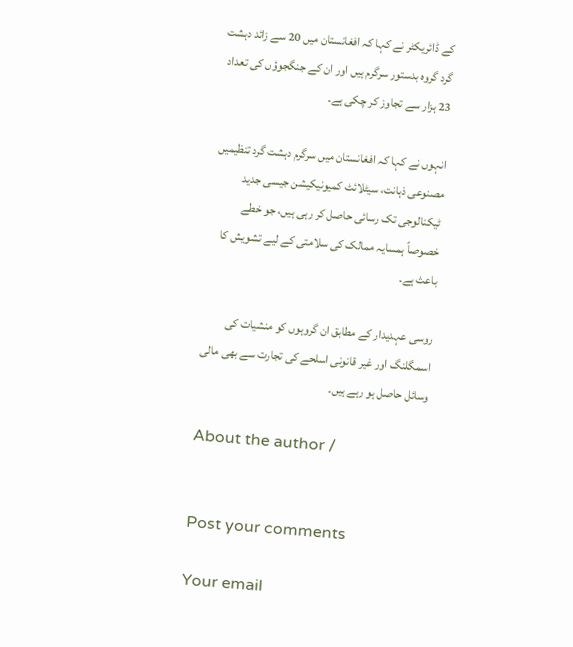کے ڈائریکٹر نے کہا کہ افغانستان میں 20 سے زائد دہشت گرد گروہ بدستور سرگرم ہیں اور ان کے جنگجوؤں کی تعداد 23 ہزار سے تجاوز کر چکی ہے۔

انہوں نے کہا کہ افغانستان میں سرگرم دہشت گرد تنظیمیں مصنوعی ذہانت، سیٹلائٹ کمیونیکیشن جیسی جدید ٹیکنالوجی تک رسائی حاصل کر رہی ہیں، جو خطے خصوصاً ہمسایہ ممالک کی سلامتی کے لیے تشویش کا باعث ہے۔

روسی عہدیدار کے مطابق ان گروہوں کو منشیات کی اسمگلنگ اور غیر قانونی اسلحے کی تجارت سے بھی مالی وسائل حاصل ہو رہے ہیں۔

About the author /


Post your comments

Your email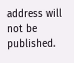address will not be published.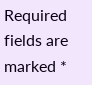Required fields are marked *